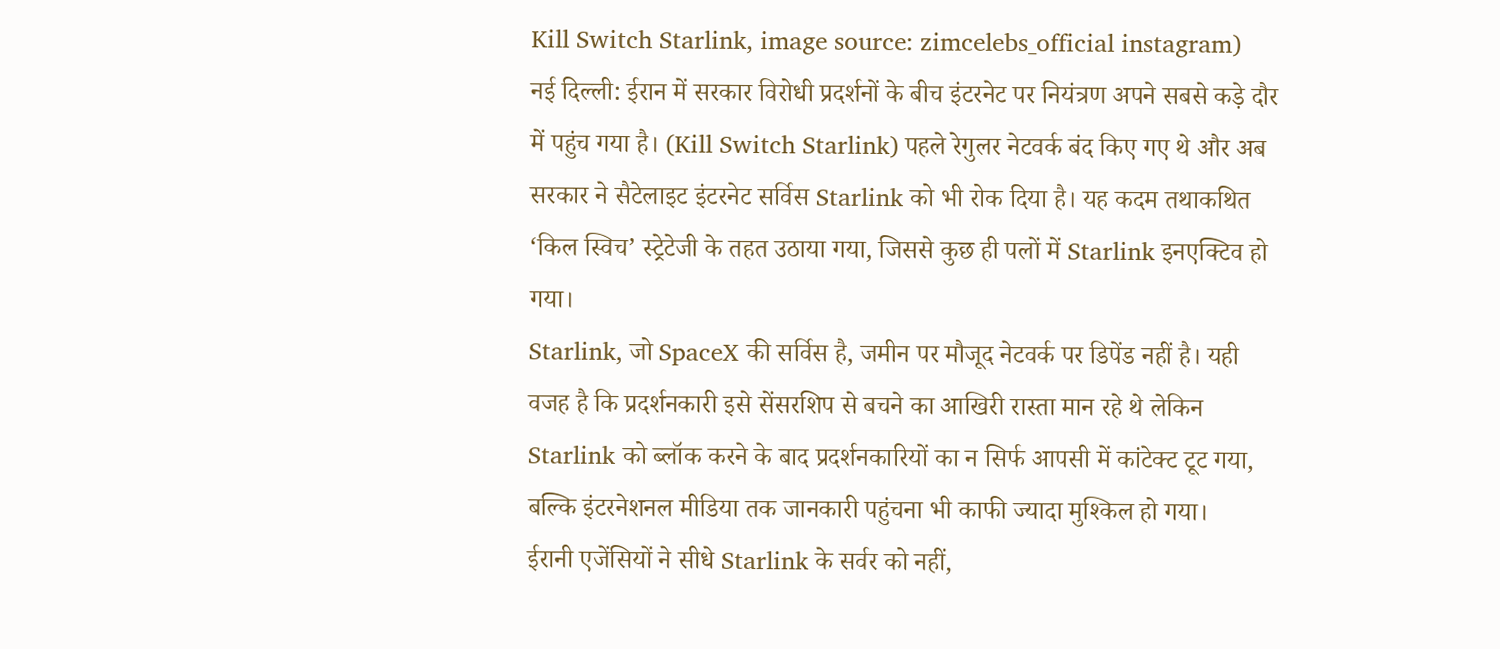Kill Switch Starlink, image source: zimcelebs_official instagram)
नई दिल्ली: ईरान में सरकार विरोधी प्रदर्शनों के बीच इंटरनेट पर नियंत्रण अपने सबसे कड़े दौर में पहुंच गया है। (Kill Switch Starlink) पहले रेगुलर नेटवर्क बंद किए गए थे और अब सरकार ने सैटेलाइट इंटरनेट सर्विस Starlink को भी रोक दिया है। यह कदम तथाकथित ‘किल स्विच’ स्ट्रेटेजी के तहत उठाया गया, जिससे कुछ ही पलों में Starlink इनएक्टिव हो गया।
Starlink, जो SpaceX की सर्विस है, जमीन पर मौजूद नेटवर्क पर डिपेंड नहीं है। यही वजह है कि प्रदर्शनकारी इसे सेंसरशिप से बचने का आखिरी रास्ता मान रहे थे लेकिन Starlink को ब्लॉक करने के बाद प्रदर्शनकारियों का न सिर्फ आपसी में कांटेक्ट टूट गया, बल्कि इंटरनेशनल मीडिया तक जानकारी पहुंचना भी काफी ज्यादा मुश्किल हो गया।
ईरानी एजेंसियों ने सीधे Starlink के सर्वर को नहीं,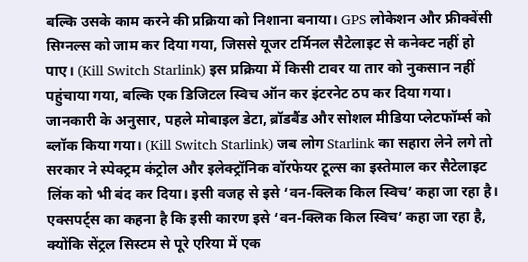बल्कि उसके काम करने की प्रक्रिया को निशाना बनाया। GPS लोकेशन और फ्रीक्वेंसी सिग्नल्स को जाम कर दिया गया, जिससे यूजर टर्मिनल सैटेलाइट से कनेक्ट नहीं हो पाए। (Kill Switch Starlink) इस प्रक्रिया में किसी टावर या तार को नुकसान नहीं पहुंचाया गया, बल्कि एक डिजिटल स्विच ऑन कर इंटरनेट ठप कर दिया गया।
जानकारी के अनुसार, पहले मोबाइल डेटा, ब्रॉडबैंड और सोशल मीडिया प्लेटफॉर्म्स को ब्लॉक किया गया। (Kill Switch Starlink) जब लोग Starlink का सहारा लेने लगे तो सरकार ने स्पेक्ट्रम कंट्रोल और इलेक्ट्रॉनिक वॉरफेयर टूल्स का इस्तेमाल कर सैटेलाइट लिंक को भी बंद कर दिया। इसी वजह से इसे ‘वन-क्लिक किल स्विच’ कहा जा रहा है। एक्सपर्ट्स का कहना है कि इसी कारण इसे ‘वन-क्लिक किल स्विच’ कहा जा रहा है, क्योंकि सेंट्रल सिस्टम से पूरे एरिया में एक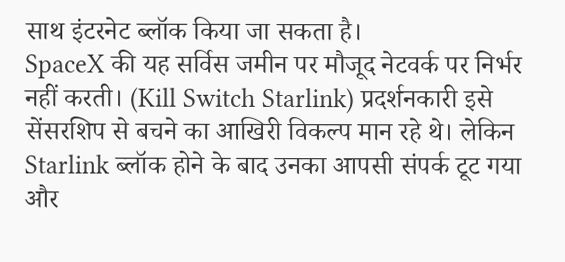साथ इंटरनेट ब्लॉक किया जा सकता है।
SpaceX की यह सर्विस जमीन पर मौजूद नेटवर्क पर निर्भर नहीं करती। (Kill Switch Starlink) प्रदर्शनकारी इसे सेंसरशिप से बचने का आखिरी विकल्प मान रहे थे। लेकिन Starlink ब्लॉक होने के बाद उनका आपसी संपर्क टूट गया और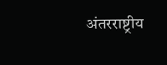अंतरराष्ट्रीय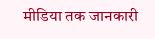मीडिया तक जानकारी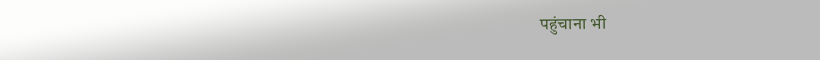पहुंचाना भी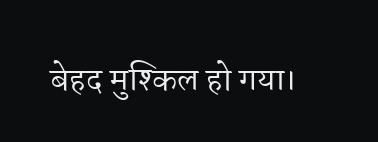बेहद मुश्किल हो गया।